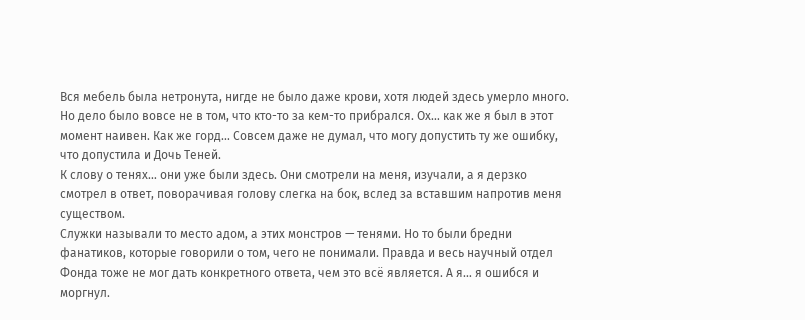Вся мебель была нетронута, нигде не было даже крови, хотя людей здесь умерло много. Но дело было вовсе не в том, что кто-то за кем-то прибрался. Ох… как же я был в этот момент наивен. Как же горд… Совсем даже не думал, что могу допустить ту же ошибку, что допустила и Дочь Теней.
К слову о тенях… они уже были здесь. Они смотрели на меня, изучали, а я дерзко смотрел в ответ, поворачивая голову слегка на бок, вслед за вставшим напротив меня существом.
Служки называли то место адом, а этих монстров — тенями. Но то были бредни фанатиков, которые говорили о том, чего не понимали. Правда и весь научный отдел Фонда тоже не мог дать конкретного ответа, чем это всё является. А я… я ошибся и моргнул.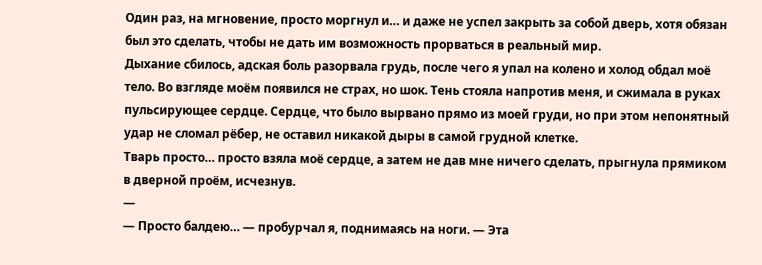Один раз, на мгновение, просто моргнул и… и даже не успел закрыть за собой дверь, хотя обязан был это сделать, чтобы не дать им возможность прорваться в реальный мир.
Дыхание сбилось, адская боль разорвала грудь, после чего я упал на колено и холод обдал моё тело. Во взгляде моём появился не страх, но шок. Тень стояла напротив меня, и сжимала в руках пульсирующее сердце. Сердце, что было вырвано прямо из моей груди, но при этом непонятный удар не сломал рёбер, не оставил никакой дыры в самой грудной клетке.
Тварь просто… просто взяла моё сердце, а затем не дав мне ничего сделать, прыгнула прямиком в дверной проём, исчезнув.
—
— Просто балдею… — пробурчал я, поднимаясь на ноги. — Эта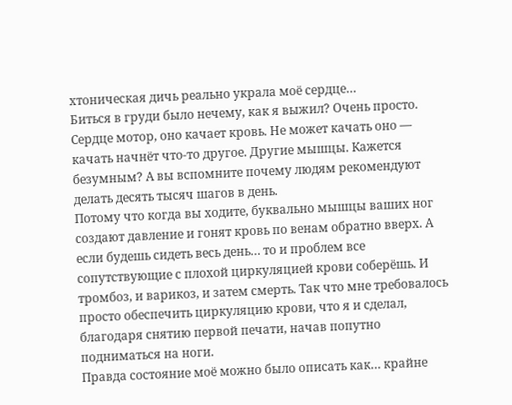хтоническая дичь реально украла моё сердце…
Биться в груди было нечему, как я выжил? Очень просто. Сердце мотор, оно качает кровь. Не может качать оно — качать начнёт что-то другое. Другие мышцы. Кажется безумным? А вы вспомните почему людям рекомендуют делать десять тысяч шагов в день.
Потому что когда вы ходите, буквально мышцы ваших ног создают давление и гонят кровь по венам обратно вверх. А если будешь сидеть весь день… то и проблем все сопутствующие с плохой циркуляцией крови соберёшь. И тромбоз, и варикоз, и затем смерть. Так что мне требовалось просто обеспечить циркуляцию крови, что я и сделал, благодаря снятию первой печати, начав попутно подниматься на ноги.
Правда состояние моё можно было описать как… крайне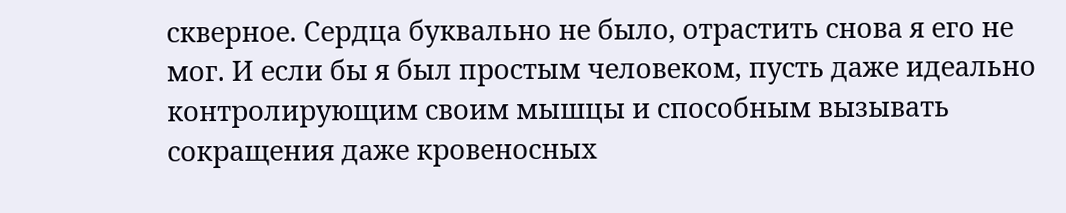скверное. Сердца буквально не было, отрастить снова я его не мог. И если бы я был простым человеком, пусть даже идеально контролирующим своим мышцы и способным вызывать сокращения даже кровеносных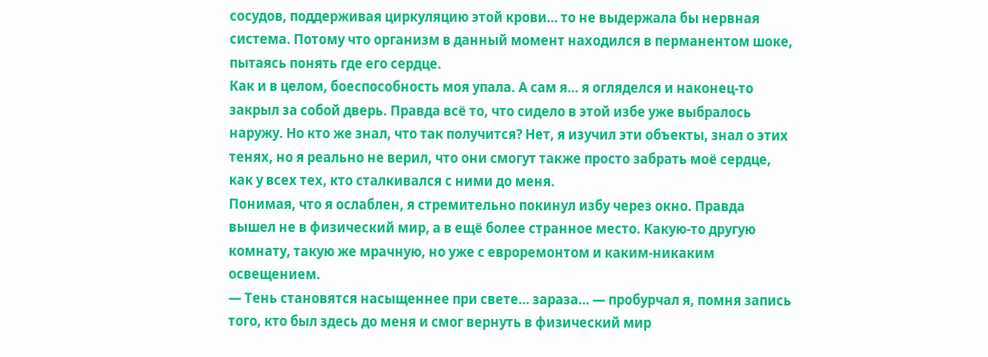сосудов, поддерживая циркуляцию этой крови… то не выдержала бы нервная система. Потому что организм в данный момент находился в перманентом шоке, пытаясь понять где его сердце.
Как и в целом, боеспособность моя упала. А сам я… я огляделся и наконец-то закрыл за собой дверь. Правда всё то, что сидело в этой избе уже выбралось наружу. Но кто же знал, что так получится? Нет, я изучил эти объекты, знал о этих тенях, но я реально не верил, что они смогут также просто забрать моё сердце, как у всех тех, кто сталкивался с ними до меня.
Понимая, что я ослаблен, я стремительно покинул избу через окно. Правда вышел не в физический мир, а в ещё более странное место. Какую-то другую комнату, такую же мрачную, но уже с евроремонтом и каким-никаким освещением.
— Тень становятся насыщеннее при свете… зараза… — пробурчал я, помня запись того, кто был здесь до меня и смог вернуть в физический мир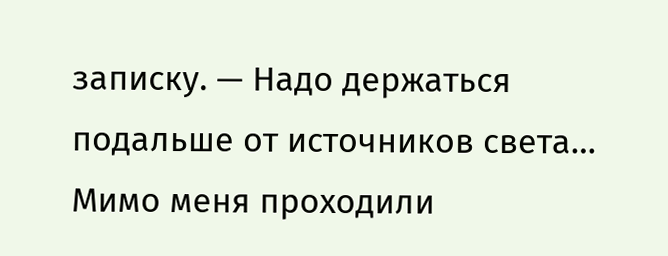записку. — Надо держаться подальше от источников света…
Мимо меня проходили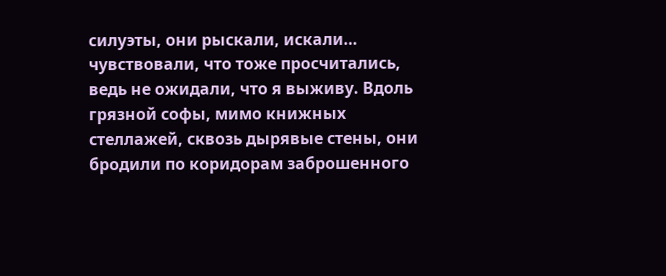силуэты, они рыскали, искали… чувствовали, что тоже просчитались, ведь не ожидали, что я выживу. Вдоль грязной софы, мимо книжных стеллажей, сквозь дырявые стены, они бродили по коридорам заброшенного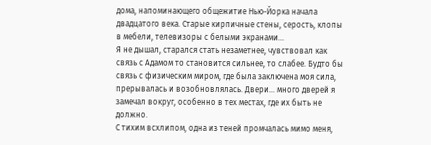дома, напоминающего общежитие Нью-Йорка начала двадцатого века. Старые кирпичные стены, серость, клопы в мебели, телевизоры с белыми экранами…
Я не дышал, старался стать незаметнее, чувствовал как связь с Адамом то становится сильнее, то слабее. Будто бы связь с физическим миром, где была заключена моя сила, прерывалась и возобновлялась. Двери… много дверей я замечал вокруг, особенно в тех местах, где их быть не должно.
С тихим всхлипом, одна из теней промчалась мимо меня,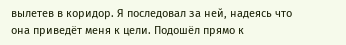вылетев в коридор. Я последовал за ней, надеясь что она приведёт меня к цели. Подошёл прямо к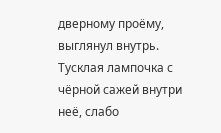дверному проёму, выглянул внутрь. Тусклая лампочка с чёрной сажей внутри неё, слабо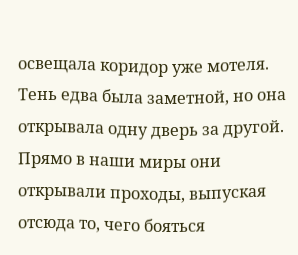освещала коридор уже мотеля. Тень едва была заметной, но она открывала одну дверь за другой. Прямо в наши миры они открывали проходы, выпуская отсюда то, чего бояться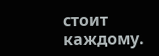стоит каждому.